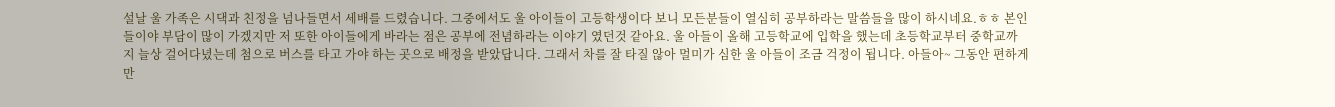설날 울 가족은 시댁과 친정을 넘나들면서 세배를 드렸습니다. 그중에서도 울 아이들이 고등학생이다 보니 모든분들이 열심히 공부하라는 말씀들을 많이 하시네요.ㅎㅎ 본인들이야 부담이 많이 가겠지만 저 또한 아이들에게 바라는 점은 공부에 전념하라는 이야기 였던것 같아요. 울 아들이 올해 고등학교에 입학을 했는데 초등학교부터 중학교까지 늘상 걸어다녔는데 첨으로 버스를 타고 가야 하는 곳으로 배정을 받았답니다. 그래서 차를 잘 타질 않아 멀미가 심한 울 아들이 조금 걱정이 됩니다. 아들아~ 그동안 편하게만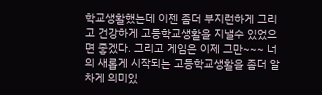학교생활했는데 이젠 좀더 부지런하게 그리고 건강하게 고등학교생활을 지낼수 있었으면 좋겠다. 그리고 게임은 이제 그만~~~ 너의 새롭게 시작되는 고등학교생활을 좀더 알차게 의미있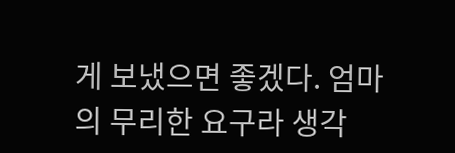게 보냈으면 좋겠다. 엄마의 무리한 요구라 생각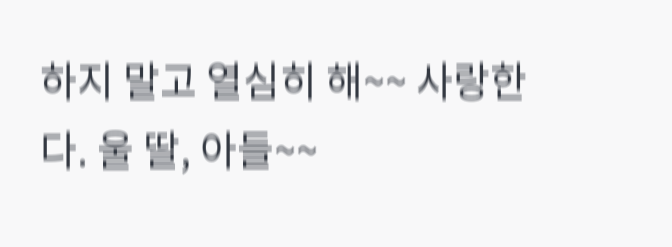하지 말고 열심히 해~~ 사랑한다. 울 딸, 아들~~